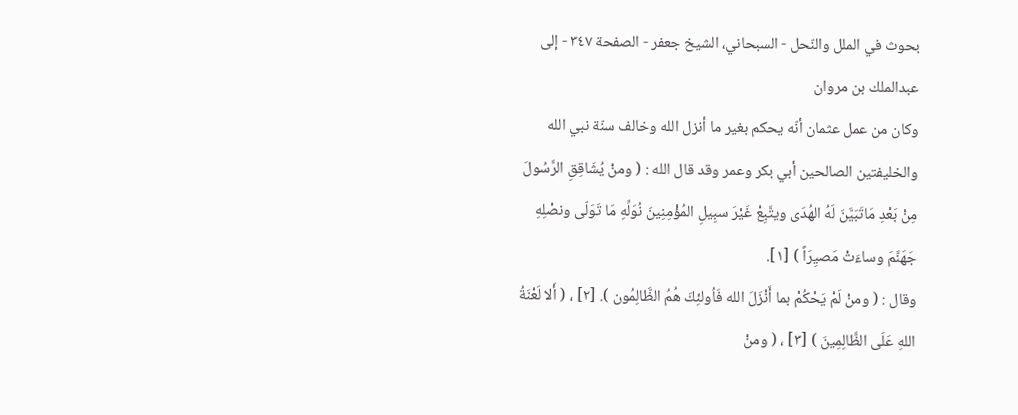بحوث في الملل والنّحل - السبحاني، الشيخ جعفر - الصفحة ٣٤٧ - إلى عبدالملك بن مروان
وكان من عمل عثمان أنّه يحكم بغير ما أنزل الله وخالف سنّة نبي الله والخليفتين الصالحين أبي بكر وعمر وقد قال الله : ( ومنْ يُشَاقِقِ الرَّسُولَ مِنْ بَعْدِ مَاتَبَيَّنَ لَهُ الهُدَى ويتَّبِعْ غَيْرَ سبِيلِ المُؤْمِنِينَ نُوَلِّهِ مَا تَوَلّى ونصْلِهِ جَهَنَّمَ وساءَتْ مَصيِرَاً ) [١].
وقال : ( ومنْ لَمْ يَحْكُمْ بما أَنْزَلَ الله فَاُولئِكَ هُمُ الظَّالِمُون ). [٢] ، ( أَلا لَعْنَةُ اللهِ عَلَى الظَّالِمِينَ ) [٣] ، ( ومنْ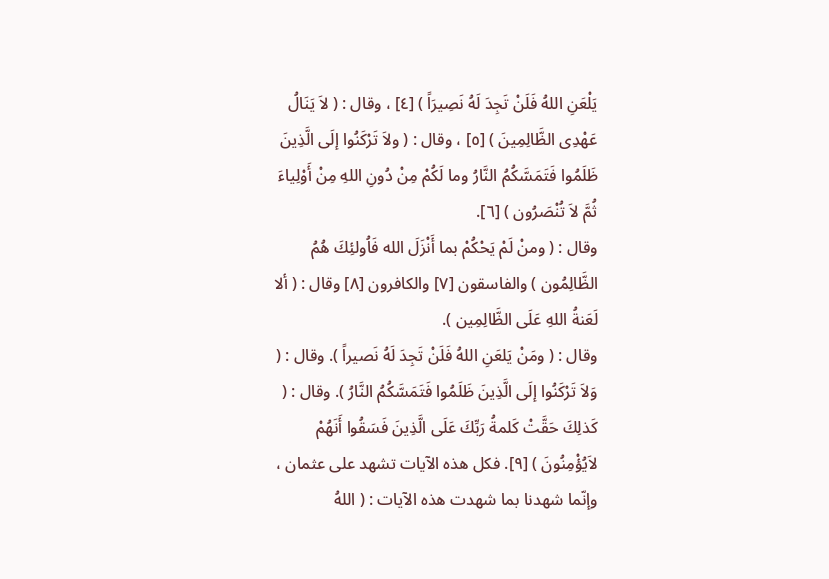يَلْعَنِ اللهُ فَلَنْ تَجِدَ لَهُ نَصِيرَاً ) [٤] ، وقال : ( لاَ يَنَالُ عَهْدِى الظَّالِمِينَ ) [٥] ، وقال : ( ولاَ تَرْكَنُوا إلَى الَّذِينَ ظَلَمُوا فَتَمَسَّكُمُ النَّارُ وما لَكُمْ مِنْ دُونِ اللهِ مِنْ أَوْلِياءَ ثُمَّ لاَ تُنْصَرُون ) [٦].
وقال : ( ومنْ لَمْ يَحْكُمْ بما أَنْزَلَ الله فَاُولئِكَ هُمُ الظَّالِمُون ) والفاسقون [٧] والكافرون [٨] وقال : ( ألا لَعَنةُ اللهِ عَلَى الظَّالِمِين ).
وقال : ( ومَنْ يَلعَنِ اللهُ فَلَنْ تَجِدَ لَهُ نَصيراً ). وقال : ( وَلاَ تَرْكَنُوا إلَى الَّذِينَ ظَلَمُوا فَتَمَسَّكُمُ النَّارُ ). وقال : ( كَذلِكَ حَقَّتْ كَلمةُ رَبِّكَ عَلَى الَّذِينَ فَسَقُوا أَنَهُمْ لاَيُؤْمِنُونَ ) [٩]. فكل هذه الآيات تشهد على عثمان ، وإنّما شهدنا بما شهدت هذه الآيات : ( اللهُ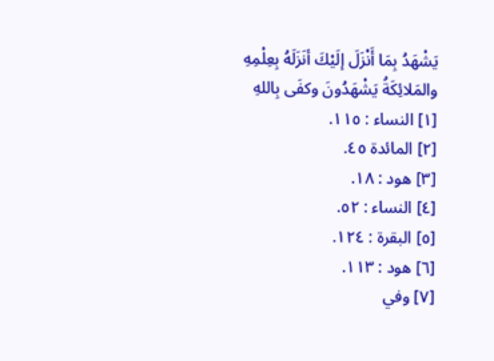يَشْهَدُ بِمَا أَنْزَلَ إلَيْكَ أنَزَلَهُ بِعِلْمِهِ والمَلائِكَةُ يَشْهَدُونَ وكفَى بِاللهِ
[١] النساء : ١١٥.
[٢] المائدة ٤٥.
[٣] هود : ١٨.
[٤] النساء : ٥٢.
[٥] البقرة : ١٢٤.
[٦] هود : ١١٣.
[٧] وفي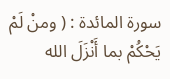سورة المائدة : ( ومنْ لَمْ يَحْكُمْ بما أَنْزَلَ الله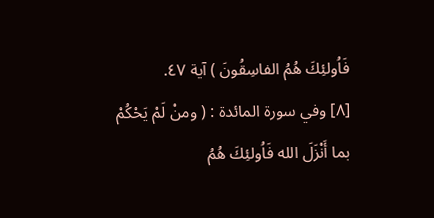فَاُولئِكَ هُمُ الفاسِقُونَ ) آية ٤٧.
[٨] وفي سورة المائدة : ( ومنْ لَمْ يَحْكُمْ بما أَنْزَلَ الله فَاُولئِكَ هُمُ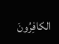الكافِرُونَ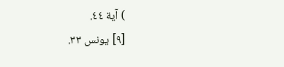) آية ٤٤.
[٩] يونس ٣٣.